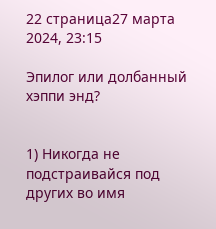22 страница27 марта 2024, 23:15

Эпилог или долбанный хэппи энд?


1) Никогда не подстраивайся под других во имя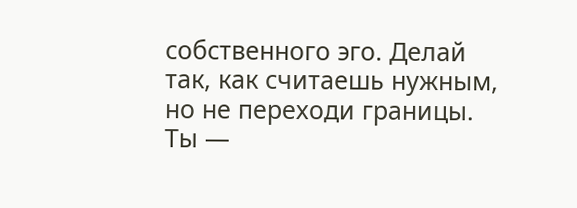собственного эго. Делай так, как считаешь нужным, но не переходи границы. Ты —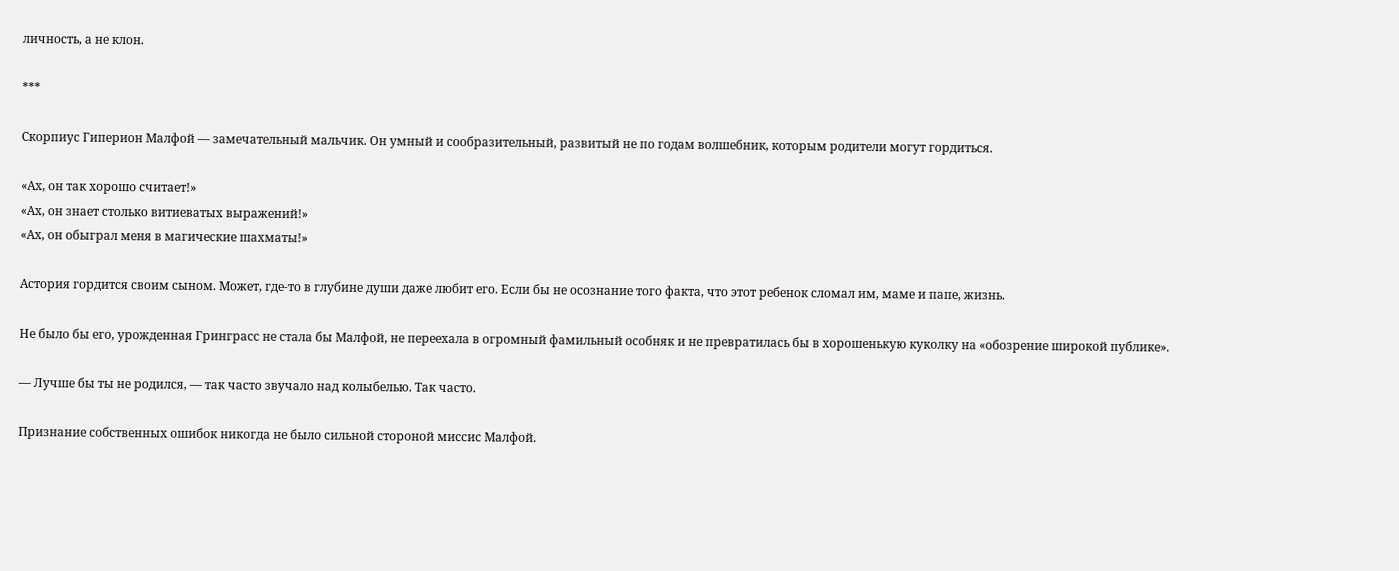личность, а не клон.

***

Скорпиус Гиперион Малфой — замечательный мальчик. Он умный и сообразительный, развитый не по годам волшебник, которым родители могут гордиться.

«Ах, он так хорошо считает!»
«Ах, он знает столько витиеватых выражений!»
«Ах, он обыграл меня в магические шахматы!»

Астория гордится своим сыном. Может, где-то в глубине души даже любит его. Если бы не осознание того факта, что этот ребенок сломал им, маме и папе, жизнь.

Не было бы его, урожденная Гринграсс не стала бы Малфой, не переехала в огромный фамильный особняк и не превратилась бы в хорошенькую куколку на «обозрение широкой публике».

— Лучше бы ты не родился, — так часто звучало над колыбелью. Так часто.

Признание собственных ошибок никогда не было сильной стороной миссис Малфой.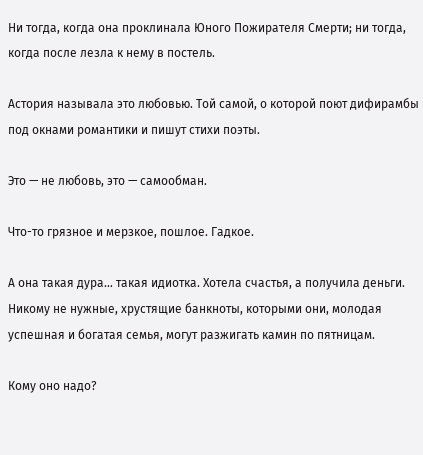Ни тогда, когда она проклинала Юного Пожирателя Смерти; ни тогда, когда после лезла к нему в постель.

Астория называла это любовью. Той самой, о которой поют дифирамбы под окнами романтики и пишут стихи поэты.

Это — не любовь, это — самообман.

Что-то грязное и мерзкое, пошлое. Гадкое.

А она такая дура… такая идиотка. Хотела счастья, а получила деньги. Никому не нужные, хрустящие банкноты, которыми они, молодая успешная и богатая семья, могут разжигать камин по пятницам.

Кому оно надо?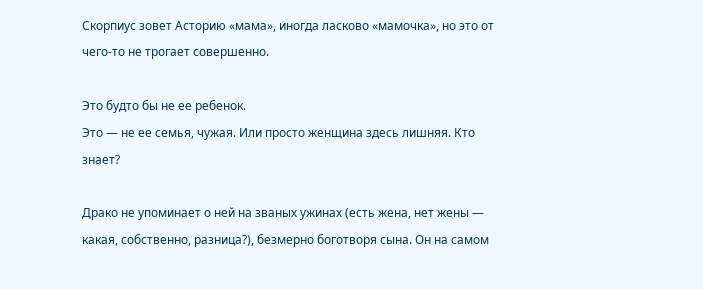Скорпиус зовет Асторию «мама», иногда ласково «мамочка», но это от чего-то не трогает совершенно.

Это будто бы не ее ребенок.
Это — не ее семья, чужая. Или просто женщина здесь лишняя. Кто знает?

Драко не упоминает о ней на званых ужинах (есть жена, нет жены — какая, собственно, разница?), безмерно боготворя сына. Он на самом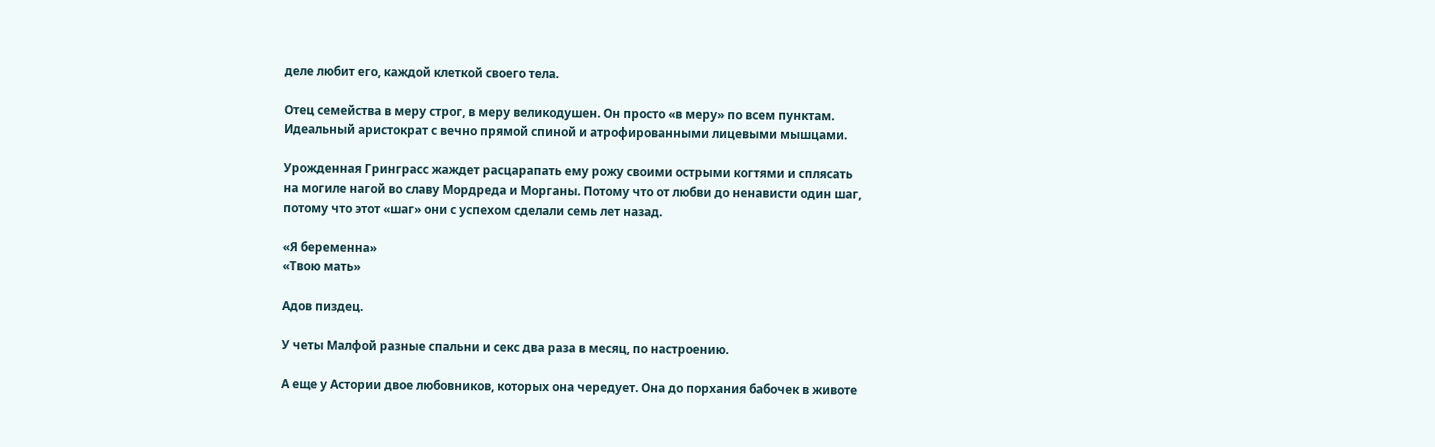деле любит его, каждой клеткой своего тела.

Отец семейства в меру строг, в меру великодушен. Он просто «в меру» по всем пунктам. Идеальный аристократ с вечно прямой спиной и атрофированными лицевыми мышцами.

Урожденная Гринграсс жаждет расцарапать ему рожу своими острыми когтями и сплясать на могиле нагой во славу Мордреда и Морганы. Потому что от любви до ненависти один шаг, потому что этот «шаг» они с успехом сделали семь лет назад.

«Я беременна»
«Твою мать»

Адов пиздец.

У четы Малфой разные спальни и секс два раза в месяц, по настроению.

А еще у Астории двое любовников, которых она чередует. Она до порхания бабочек в животе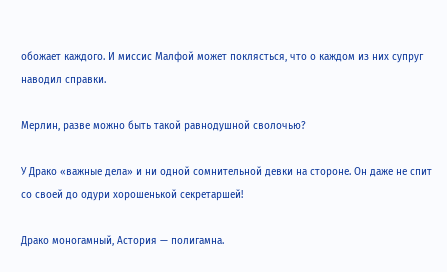обожает каждого. И миссис Малфой может поклясться, что о каждом из них супруг наводил справки.

Мерлин, разве можно быть такой равнодушной сволочью?

У Драко «важные дела» и ни одной сомнительной девки на стороне. Он даже не спит со своей до одури хорошенькой секретаршей!

Драко моногамный, Астория — полигамна.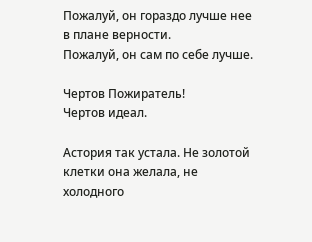Пожалуй, он гораздо лучше нее в плане верности.
Пожалуй, он сам по себе лучше.

Чертов Пожиратель!
Чертов идеал.

Астория так устала. Не золотой клетки она желала, не холодного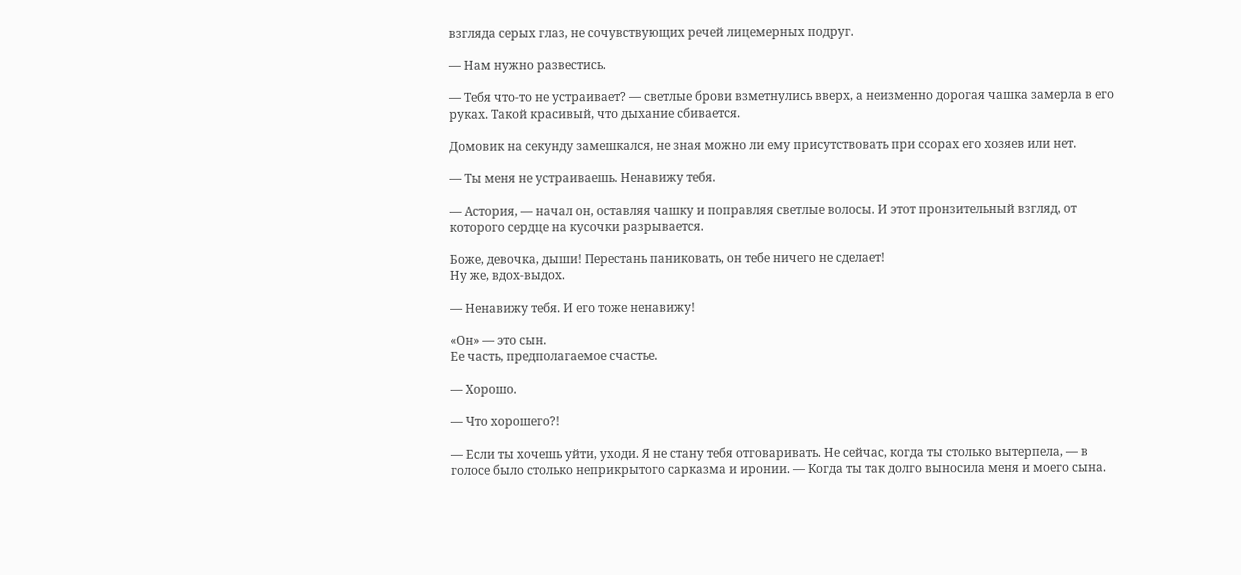взгляда серых глаз, не сочувствующих речей лицемерных подруг.

— Нам нужно развестись.

— Тебя что-то не устраивает? — светлые брови взметнулись вверх, а неизменно дорогая чашка замерла в его руках. Такой красивый, что дыхание сбивается.

Домовик на секунду замешкался, не зная можно ли ему присутствовать при ссорах его хозяев или нет.

— Ты меня не устраиваешь. Ненавижу тебя.

— Астория, — начал он, оставляя чашку и поправляя светлые волосы. И этот пронзительный взгляд, от которого сердце на кусочки разрывается.

Боже, девочка, дыши! Перестань паниковать, он тебе ничего не сделает!
Ну же, вдох-выдох.

— Ненавижу тебя. И его тоже ненавижу!

«Он» — это сын.
Ее часть, предполагаемое счастье.

— Хорошо.

— Что хорошего?!

— Если ты хочешь уйти, уходи. Я не стану тебя отговаривать. Не сейчас, когда ты столько вытерпела, — в голосе было столько неприкрытого сарказма и иронии. — Когда ты так долго выносила меня и моего сына.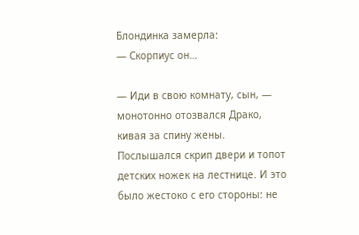Блондинка замерла:
— Скорпиус он…

— Иди в свою комнату, сын, — монотонно отозвался Драко, кивая за спину жены. Послышался скрип двери и топот детских ножек на лестнице. И это было жестоко с его стороны: не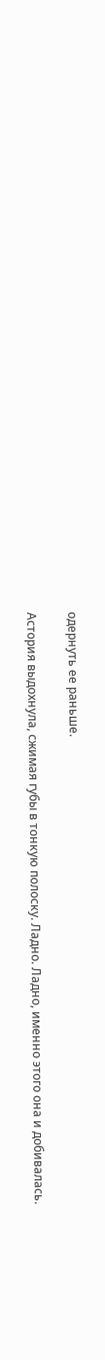одернуть ее раньше.

Астория выдохнула, сжимая губы в тонкую полоску. Ладно. Ладно, именно этого она и добивалась.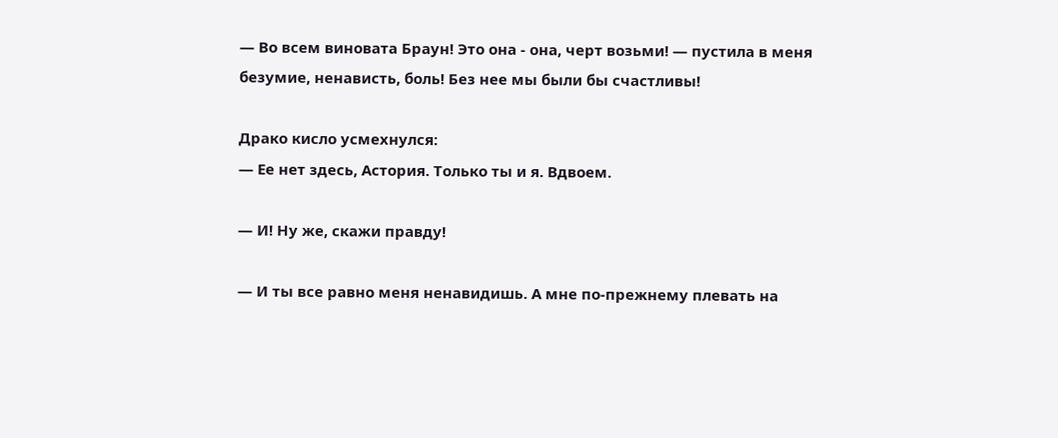— Во всем виновата Браун! Это она - она, черт возьми! — пустила в меня безумие, ненависть, боль! Без нее мы были бы счастливы!

Драко кисло усмехнулся:
— Ее нет здесь, Астория. Только ты и я. Вдвоем.

— И! Ну же, скажи правду!

— И ты все равно меня ненавидишь. А мне по-прежнему плевать на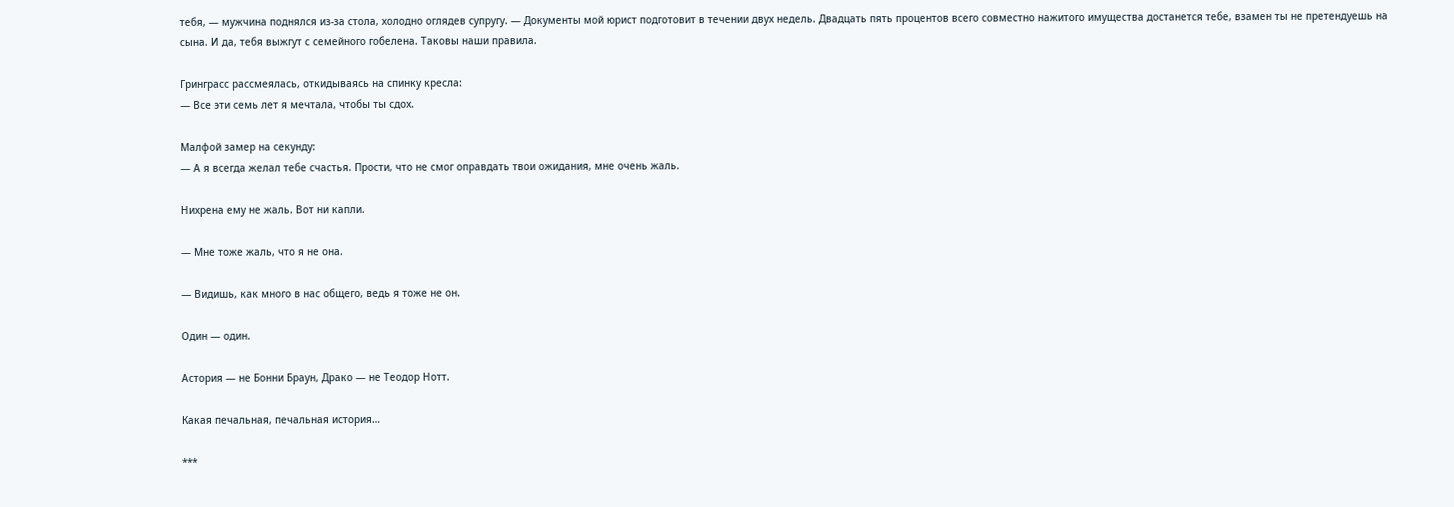тебя, — мужчина поднялся из-за стола, холодно оглядев супругу. — Документы мой юрист подготовит в течении двух недель. Двадцать пять процентов всего совместно нажитого имущества достанется тебе, взамен ты не претендуешь на сына. И да, тебя выжгут с семейного гобелена. Таковы наши правила.

Гринграсс рассмеялась, откидываясь на спинку кресла:
— Все эти семь лет я мечтала, чтобы ты сдох.

Малфой замер на секунду:
— А я всегда желал тебе счастья. Прости, что не смог оправдать твои ожидания, мне очень жаль.

Нихрена ему не жаль. Вот ни капли.

— Мне тоже жаль, что я не она.

— Видишь, как много в нас общего, ведь я тоже не он.

Один — один.

Астория — не Бонни Браун, Драко — не Теодор Нотт.

Какая печальная, печальная история…

***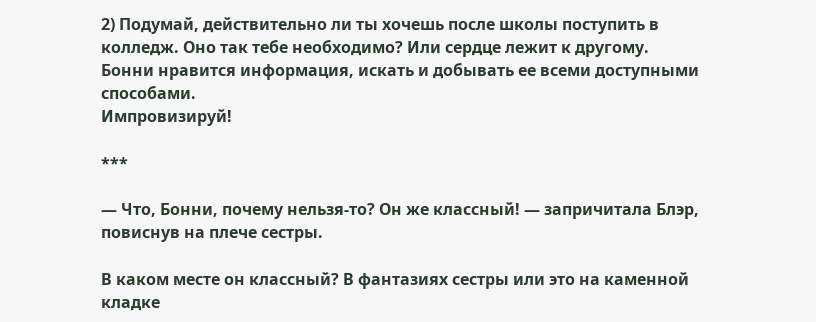2) Подумай, действительно ли ты хочешь после школы поступить в колледж. Оно так тебе необходимо? Или сердце лежит к другому. Бонни нравится информация, искать и добывать ее всеми доступными способами.
Импровизируй!

***

— Что, Бонни, почему нельзя-то? Он же классный! — запричитала Блэр, повиснув на плече сестры.

В каком месте он классный? В фантазиях сестры или это на каменной кладке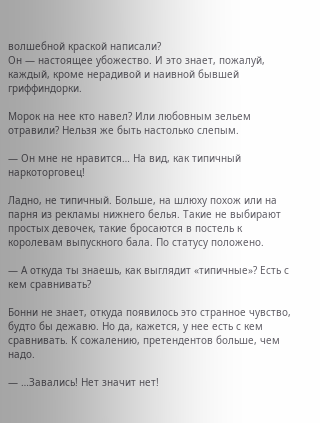волшебной краской написали?
Он — настоящее убожество. И это знает, пожалуй, каждый, кроме нерадивой и наивной бывшей гриффиндорки.

Морок на нее кто навел? Или любовным зельем отравили? Нельзя же быть настолько слепым.

— Он мне не нравится… На вид, как типичный наркоторговец!

Ладно, не типичный. Больше, на шлюху похож или на парня из рекламы нижнего белья. Такие не выбирают простых девочек, такие бросаются в постель к королевам выпускного бала. По статусу положено.

— А откуда ты знаешь, как выглядит «типичные»? Есть с кем сравнивать?

Бонни не знает, откуда появилось это странное чувство, будто бы дежавю. Но да, кажется, у нее есть с кем сравнивать. К сожалению, претендентов больше, чем надо.

— …Завались! Нет значит нет!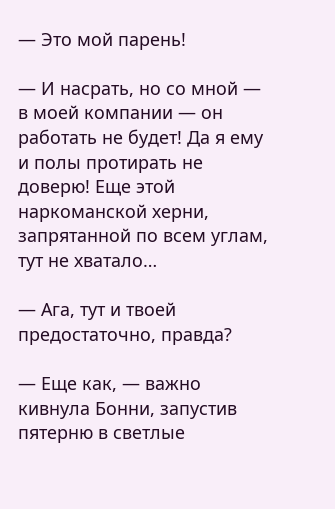— Это мой парень!

— И насрать, но со мной — в моей компании — он работать не будет! Да я ему и полы протирать не доверю! Еще этой наркоманской херни, запрятанной по всем углам, тут не хватало…

— Ага, тут и твоей предостаточно, правда?

— Еще как, — важно кивнула Бонни, запустив пятерню в светлые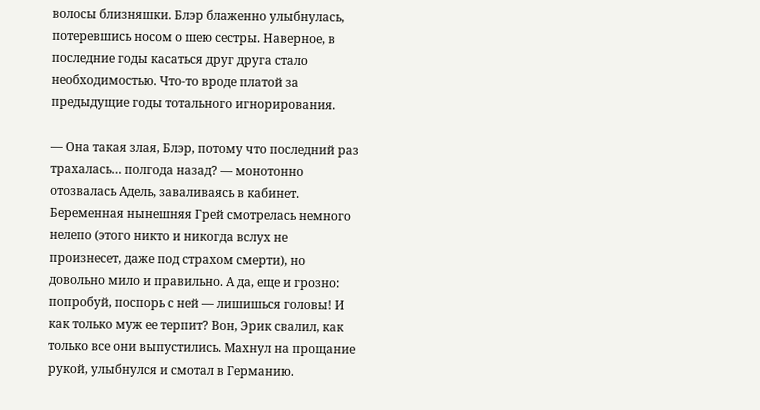волосы близняшки. Блэр блаженно улыбнулась, потеревшись носом о шею сестры. Наверное, в последние годы касаться друг друга стало необходимостью. Что-то вроде платой за предыдущие годы тотального игнорирования.

— Она такая злая, Блэр, потому что последний раз трахалась… полгода назад? — монотонно отозвалась Адель, заваливаясь в кабинет. Беременная нынешняя Грей смотрелась немного нелепо (этого никто и никогда вслух не произнесет, даже под страхом смерти), но довольно мило и правильно. А да, еще и грозно: попробуй, поспорь с ней — лишишься головы! И как только муж ее терпит? Вон, Эрик свалил, как только все они выпустились. Махнул на прощание рукой, улыбнулся и смотал в Германию.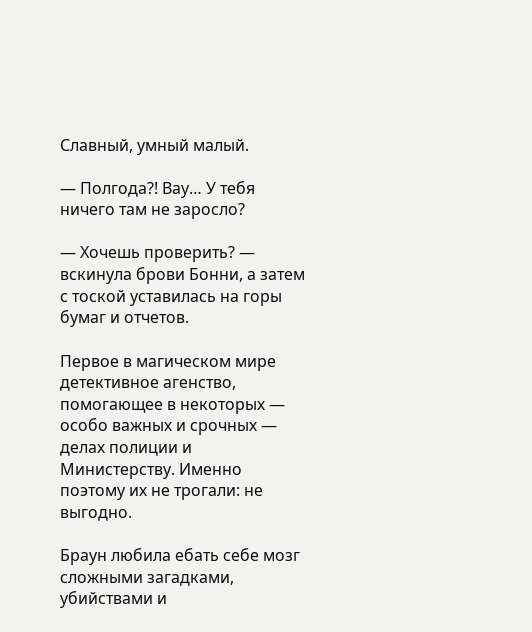Славный, умный малый.

— Полгода?! Вау… У тебя ничего там не заросло?

— Хочешь проверить? — вскинула брови Бонни, а затем с тоской уставилась на горы бумаг и отчетов.

Первое в магическом мире детективное агенство, помогающее в некоторых — особо важных и срочных — делах полиции и Министерству. Именно поэтому их не трогали: не выгодно.

Браун любила ебать себе мозг сложными загадками, убийствами и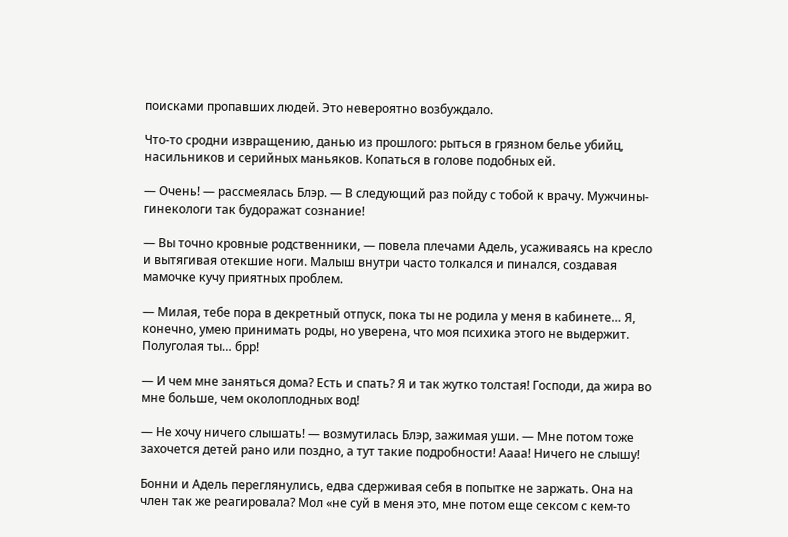поисками пропавших людей. Это невероятно возбуждало.

Что-то сродни извращению, данью из прошлого: рыться в грязном белье убийц, насильников и серийных маньяков. Копаться в голове подобных ей.

— Очень! — рассмеялась Блэр. — В следующий раз пойду с тобой к врачу. Мужчины-гинекологи так будоражат сознание!

— Вы точно кровные родственники, — повела плечами Адель, усаживаясь на кресло и вытягивая отекшие ноги. Малыш внутри часто толкался и пинался, создавая мамочке кучу приятных проблем.

— Милая, тебе пора в декретный отпуск, пока ты не родила у меня в кабинете… Я, конечно, умею принимать роды, но уверена, что моя психика этого не выдержит. Полуголая ты… брр!

— И чем мне заняться дома? Есть и спать? Я и так жутко толстая! Господи, да жира во мне больше, чем околоплодных вод!

— Не хочу ничего слышать! — возмутилась Блэр, зажимая уши. — Мне потом тоже захочется детей рано или поздно, а тут такие подробности! Аааа! Ничего не слышу!

Бонни и Адель переглянулись, едва сдерживая себя в попытке не заржать. Она на член так же реагировала? Мол «не суй в меня это, мне потом еще сексом с кем-то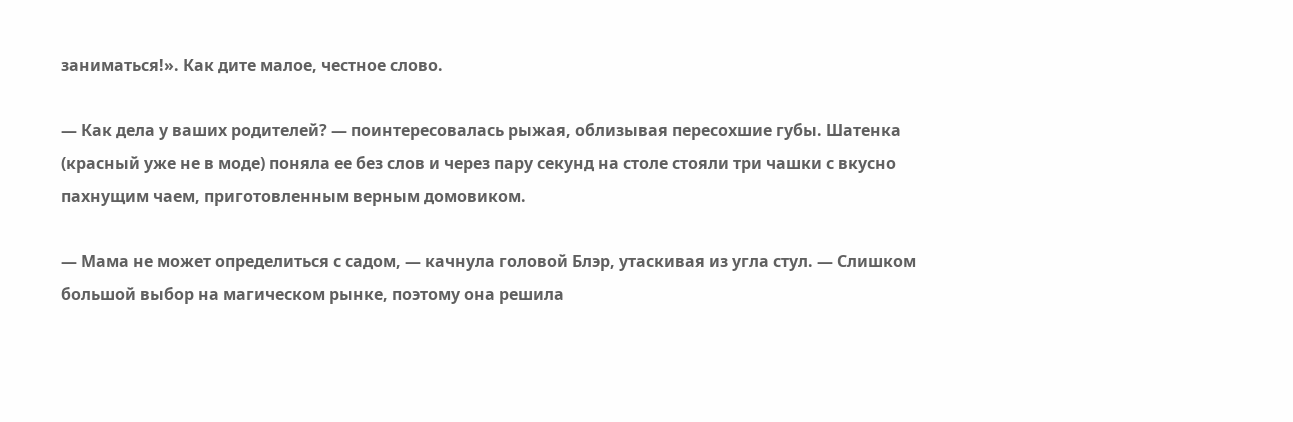заниматься!». Как дите малое, честное слово.

— Как дела у ваших родителей? — поинтересовалась рыжая, облизывая пересохшие губы. Шатенка (красный уже не в моде) поняла ее без слов и через пару секунд на столе стояли три чашки с вкусно пахнущим чаем, приготовленным верным домовиком.

— Мама не может определиться с садом, — качнула головой Блэр, утаскивая из угла стул. — Слишком большой выбор на магическом рынке, поэтому она решила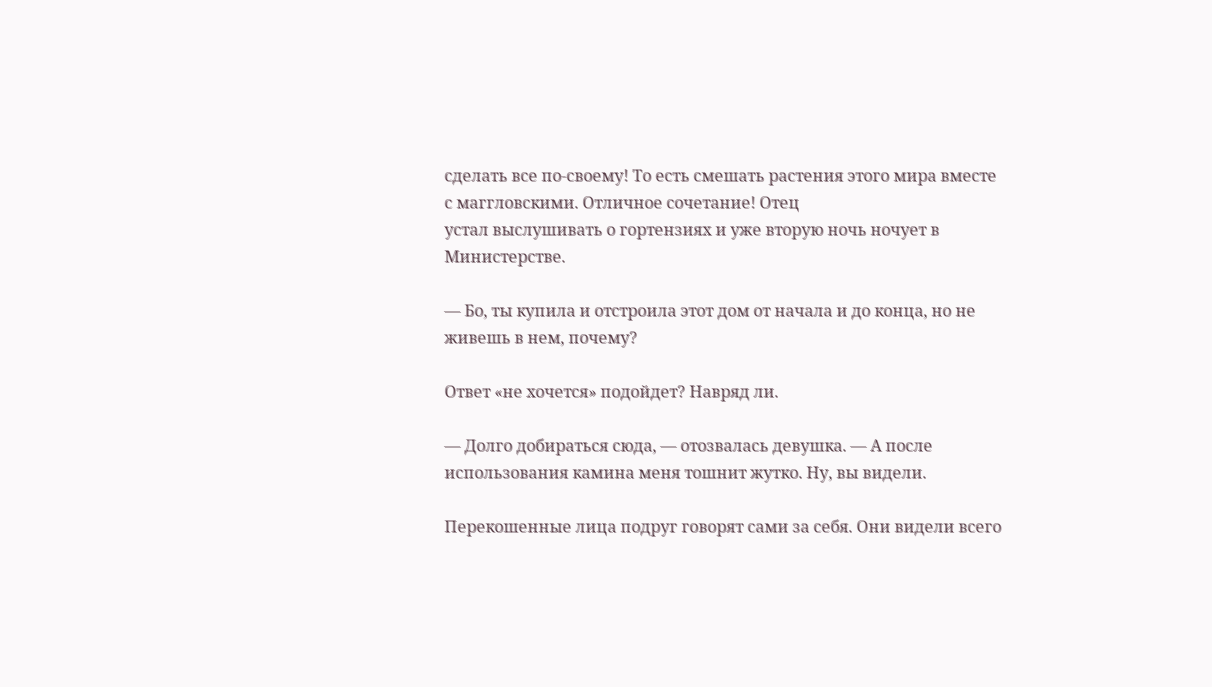сделать все по-своему! То есть смешать растения этого мира вместе с маггловскими. Отличное сочетание! Отец
устал выслушивать о гортензиях и уже вторую ночь ночует в Министерстве.

— Бо, ты купила и отстроила этот дом от начала и до конца, но не живешь в нем, почему?

Ответ «не хочется» подойдет? Навряд ли.

— Долго добираться сюда, — отозвалась девушка. — А после использования камина меня тошнит жутко. Ну, вы видели.

Перекошенные лица подруг говорят сами за себя. Они видели всего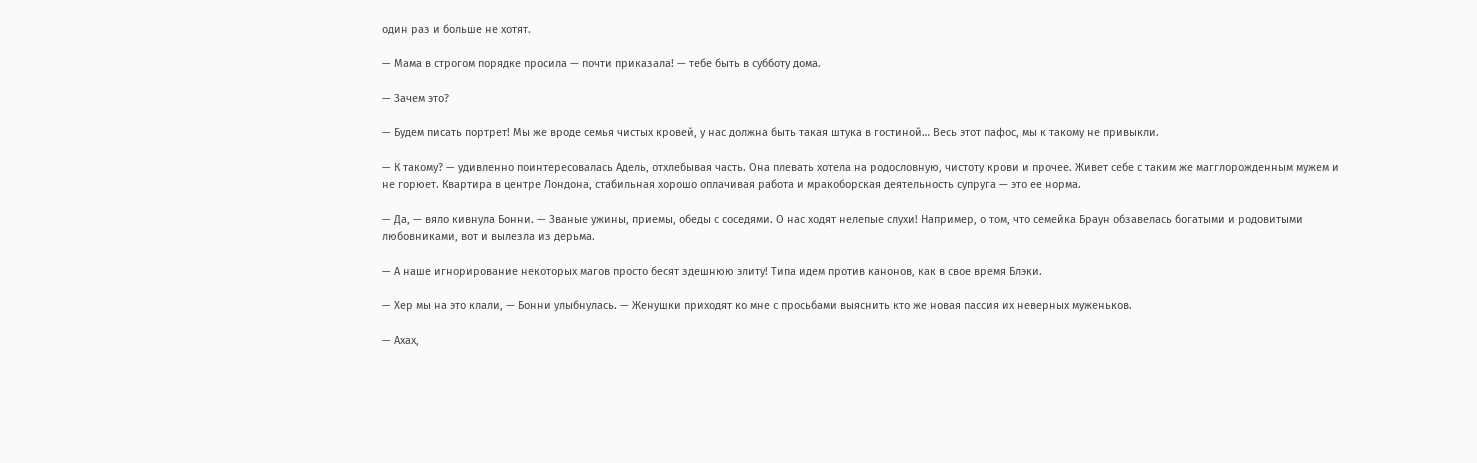один раз и больше не хотят.

— Мама в строгом порядке просила — почти приказала! — тебе быть в субботу дома.

— Зачем это?

— Будем писать портрет! Мы же вроде семья чистых кровей, у нас должна быть такая штука в гостиной… Весь этот пафос, мы к такому не привыкли.

— К такому? — удивленно поинтересовалась Адель, отхлебывая часть. Она плевать хотела на родословную, чистоту крови и прочее. Живет себе с таким же магглорожденным мужем и не горюет. Квартира в центре Лондона, стабильная хорошо оплачивая работа и мракоборская деятельность супруга — это ее норма.

— Да, — вяло кивнула Бонни. — Званые ужины, приемы, обеды с соседями. О нас ходят нелепые слухи! Например, о том, что семейка Браун обзавелась богатыми и родовитыми любовниками, вот и вылезла из дерьма.

— А наше игнорирование некоторых магов просто бесят здешнюю элиту! Типа идем против канонов, как в свое время Блэки.

— Хер мы на это клали, — Бонни улыбнулась. — Женушки приходят ко мне с просьбами выяснить кто же новая пассия их неверных муженьков.

— Ахах,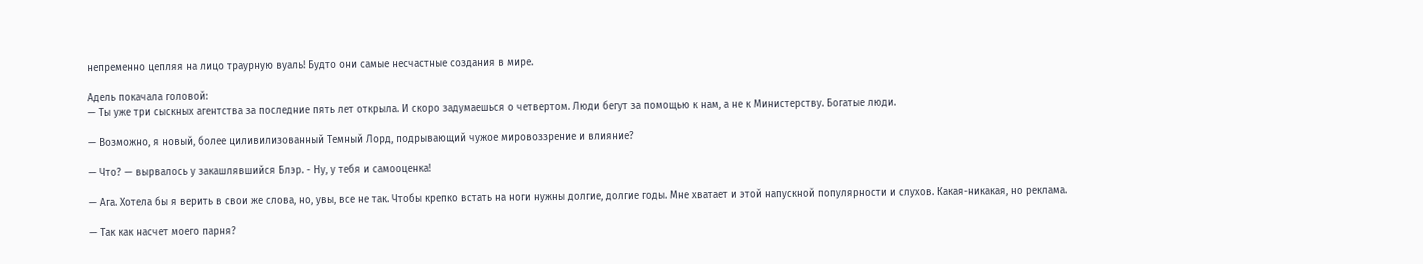непременно цепляя на лицо траурную вуаль! Будто они самые несчастные создания в мире.

Адель покачала головой:
— Ты уже три сыскных агентства за последние пять лет открыла. И скоро задумаешься о четвертом. Люди бегут за помощью к нам, а не к Министерству. Богатые люди.

— Возможно, я новый, более циливилизованный Темный Лорд, подрывающий чужое мировоззрение и влияние?

— Что? — вырвалось у закашлявшийся Блэр. - Ну, у тебя и самооценка!

— Ага. Хотела бы я верить в свои же слова, но, увы, все не так. Чтобы крепко встать на ноги нужны долгие, долгие годы. Мне хватает и этой напускной популярности и слухов. Какая-никакая, но реклама.

— Так как насчет моего парня?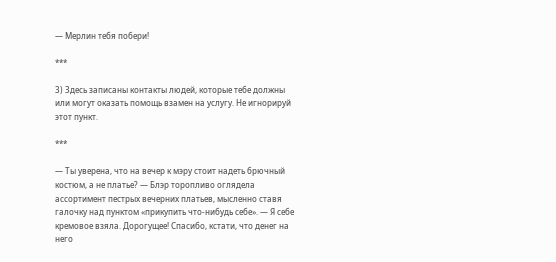— Мерлин тебя побери!

***

3) Здесь записаны контакты людей, которые тебе должны или могут оказать помощь взамен на услугу. Не игнорируй этот пункт.

***

— Ты уверена, что на вечер к мэру стоит надеть брючный костюм, а не платье? — Блэр торопливо оглядела ассортимент пестрых вечерних платьев, мысленно ставя галочку над пунктом «прикупить что-нибудь себе». — Я себе кремовое взяла. Дорогущее! Спасибо, кстати, что денег на него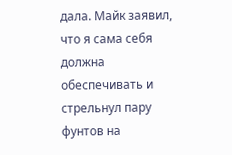дала. Майк заявил, что я сама себя должна обеспечивать и стрельнул пару фунтов на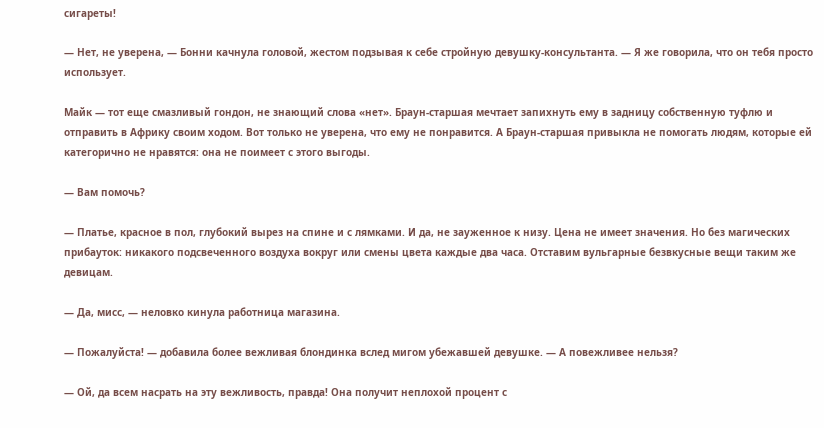сигареты!

— Нет, не уверена, — Бонни качнула головой, жестом подзывая к себе стройную девушку-консультанта. — Я же говорила, что он тебя просто использует.

Майк — тот еще смазливый гондон, не знающий слова «нет». Браун-старшая мечтает запихнуть ему в задницу собственную туфлю и отправить в Африку своим ходом. Вот только не уверена, что ему не понравится. А Браун-старшая привыкла не помогать людям, которые ей категорично не нравятся: она не поимеет с этого выгоды.

— Вам помочь?

— Платье, красное в пол, глубокий вырез на спине и с лямками. И да, не зауженное к низу. Цена не имеет значения. Но без магических прибауток: никакого подсвеченного воздуха вокруг или смены цвета каждые два часа. Отставим вульгарные безвкусные вещи таким же девицам.

— Да, мисс, — неловко кинула работница магазина.

— Пожалуйста! — добавила более вежливая блондинка вслед мигом убежавшей девушке. — А повежливее нельзя?

— Ой, да всем насрать на эту вежливость, правда! Она получит неплохой процент с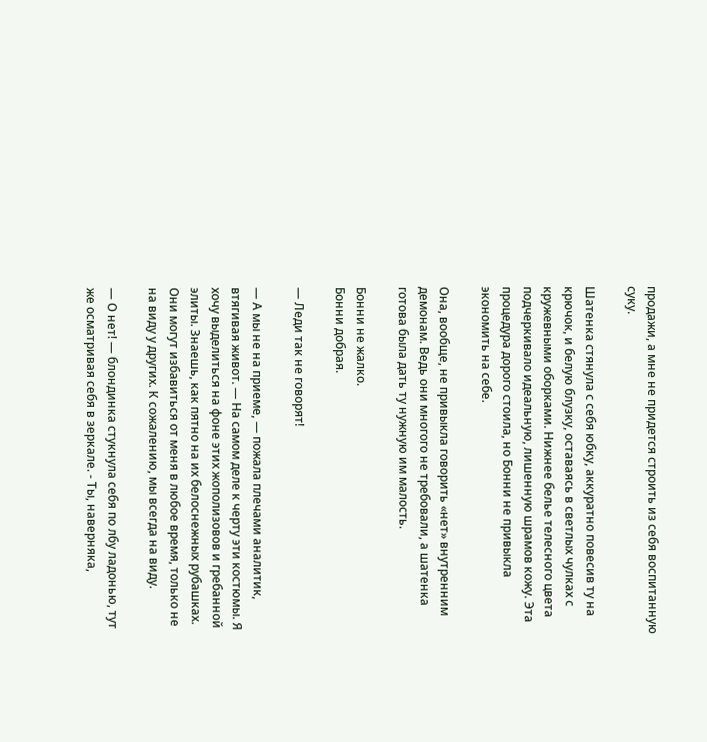продажи, а мне не придется строить из себя воспитанную суку.

Шатенка стянула с себя юбку, аккуратно повесив ту на крючок, и белую блузку, оставаясь в светлых чулках с кружевными оборками. Нижнее белье телесного цвета подчеркивало идеальную, лишенную шрамов кожу. Эта процедура дорого стоила, но Бонни не привыкла экономить на себе.

Она, вообще, не привыкла говорить «нет» внутренним демонам. Ведь они многого не требовали, а шатенка готова была дать ту нужную им малость.

Бонни не жалко.
Бонни добрая.

— Леди так не говорят!

— А мы не на приеме, — пожала плечами аналитик, втягивая живот. — На самом деле к черту эти костюмы. Я хочу выделиться на фоне этих жополизовов и гребанной элиты. Знаешь, как пятно на их белоснежных рубашках. Они могут избавиться от меня в любое время, только не на виду у других. К сожалению, мы всегда на виду.

— О нет! — блондинка стукнула себя по лбу ладонью, тут же осматривая себя в зеркале. - Ты, наверняка,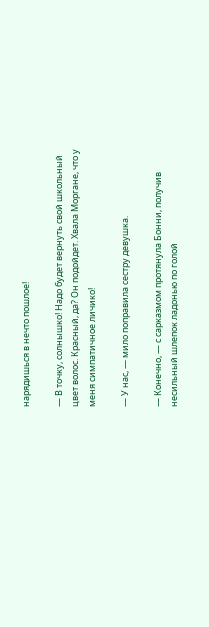нарядишься в нечто пошлое!

— В точку, солнышко! Надо будет вернуть свой школьный цвет волос. Красный, да? Он подойдет. Хвала Моргане, что у меня симпатичное личико!

— У нас, — мило поправила сестру девушка.

— Конечно, — с сарказмом протянула Бонни, получив несильный шлепок ладонью по голой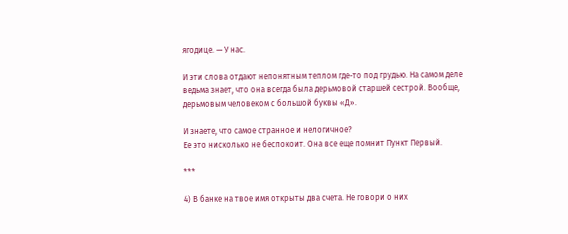ягодице. — У нас.

И эти слова отдают непонятным теплом где-то под грудью. На самом деле ведьма знает, что она всегда была дерьмовой старшей сестрой. Вообще, дерьмовым человеком с большой буквы «Д».

И знаете, что самое странное и нелогичное?
Ее это нисколько не беспокоит. Она все еще помнит Пункт Первый.

***

4) В банке на твое имя открыты два счета. Не говори о них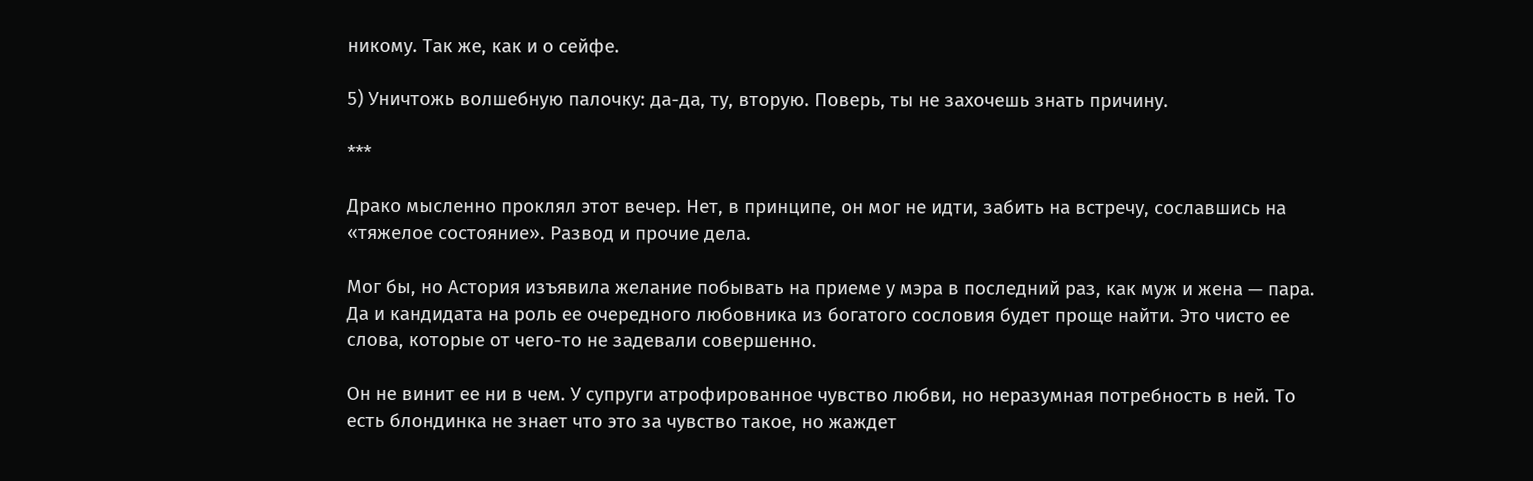никому. Так же, как и о сейфе.

5) Уничтожь волшебную палочку: да-да, ту, вторую. Поверь, ты не захочешь знать причину.

***

Драко мысленно проклял этот вечер. Нет, в принципе, он мог не идти, забить на встречу, сославшись на «тяжелое состояние». Развод и прочие дела.

Мог бы, но Астория изъявила желание побывать на приеме у мэра в последний раз, как муж и жена — пара. Да и кандидата на роль ее очередного любовника из богатого сословия будет проще найти. Это чисто ее слова, которые от чего-то не задевали совершенно.

Он не винит ее ни в чем. У супруги атрофированное чувство любви, но неразумная потребность в ней. То есть блондинка не знает что это за чувство такое, но жаждет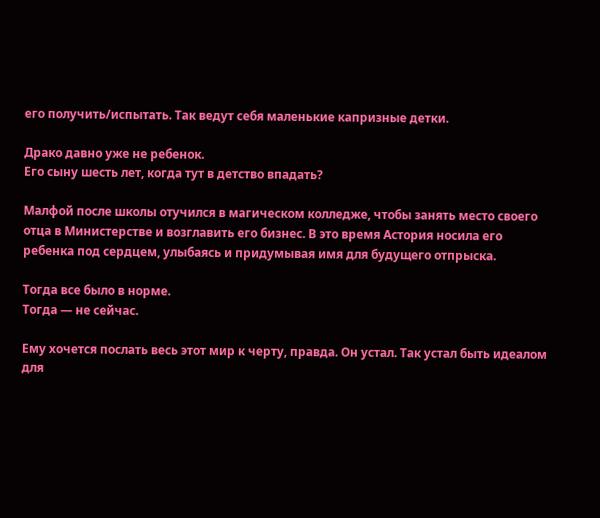его получить/испытать. Так ведут себя маленькие капризные детки.

Драко давно уже не ребенок.
Его сыну шесть лет, когда тут в детство впадать?

Малфой после школы отучился в магическом колледже, чтобы занять место своего отца в Министерстве и возглавить его бизнес. В это время Астория носила его ребенка под сердцем, улыбаясь и придумывая имя для будущего отпрыска.

Тогда все было в норме.
Тогда — не сейчас.

Ему хочется послать весь этот мир к черту, правда. Он устал. Так устал быть идеалом для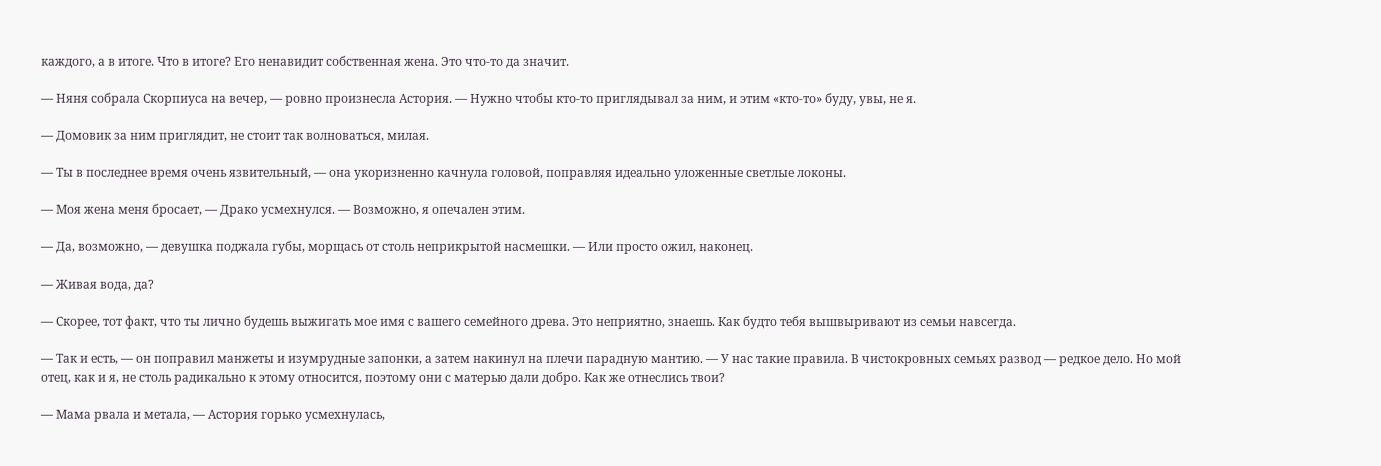каждого, а в итоге. Что в итоге? Его ненавидит собственная жена. Это что-то да значит.

— Няня собрала Скорпиуса на вечер, — ровно произнесла Астория. — Нужно чтобы кто-то приглядывал за ним, и этим «кто-то» буду, увы, не я.

— Домовик за ним приглядит, не стоит так волноваться, милая.

— Ты в последнее время очень язвительный, — она укоризненно качнула головой, поправляя идеально уложенные светлые локоны.

— Моя жена меня бросает, — Драко усмехнулся. — Возможно, я опечален этим.

— Да, возможно, — девушка поджала губы, морщась от столь неприкрытой насмешки. — Или просто ожил, наконец.

— Живая вода, да?

— Скорее, тот факт, что ты лично будешь выжигать мое имя с вашего семейного древа. Это неприятно, знаешь. Как будто тебя вышвыривают из семьи навсегда.

— Так и есть, — он поправил манжеты и изумрудные запонки, а затем накинул на плечи парадную мантию. — У нас такие правила. В чистокровных семьях развод — редкое дело. Но мой отец, как и я, не столь радикально к этому относится, поэтому они с матерью дали добро. Как же отнеслись твои?

— Мама рвала и метала, — Астория горько усмехнулась,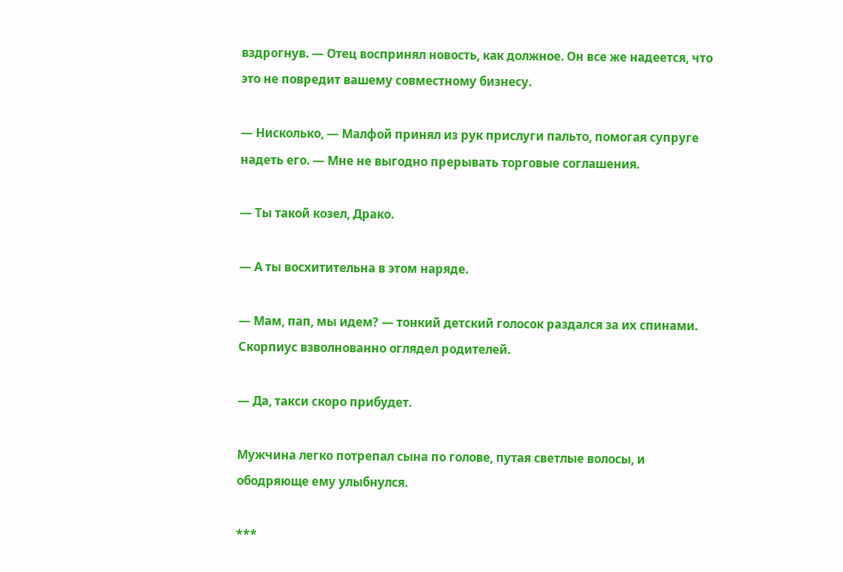вздрогнув. — Отец воспринял новость, как должное. Он все же надеется, что это не повредит вашему совместному бизнесу.

— Нисколько, — Малфой принял из рук прислуги пальто, помогая супруге надеть его. — Мне не выгодно прерывать торговые соглашения.

— Ты такой козел, Драко.

— А ты восхитительна в этом наряде.

— Мам, пап, мы идем? — тонкий детский голосок раздался за их спинами. Скорпиус взволнованно оглядел родителей.

— Да, такси скоро прибудет.

Мужчина легко потрепал сына по голове, путая светлые волосы, и ободряюще ему улыбнулся.

***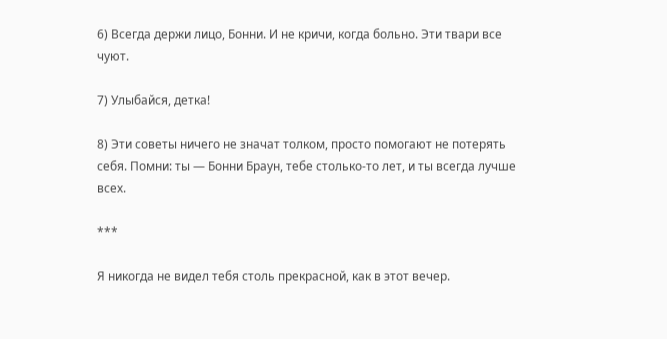6) Всегда держи лицо, Бонни. И не кричи, когда больно. Эти твари все чуют.

7) Улыбайся, детка!

8) Эти советы ничего не значат толком, просто помогают не потерять себя. Помни: ты — Бонни Браун, тебе столько-то лет, и ты всегда лучше всех.

***

Я никогда не видел тебя столь прекрасной, как в этот вечер.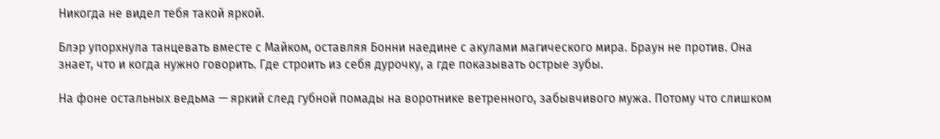Никогда не видел тебя такой яркой.

Блэр упорхнула танцевать вместе с Майком, оставляя Бонни наедине с акулами магического мира. Браун не против. Она знает, что и когда нужно говорить. Где строить из себя дурочку, а где показывать острые зубы.

На фоне остальных ведьма — яркий след губной помады на воротнике ветренного, забывчивого мужа. Потому что слишком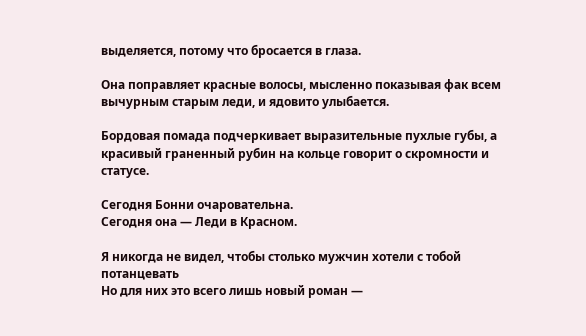выделяется, потому что бросается в глаза.

Она поправляет красные волосы, мысленно показывая фак всем вычурным старым леди, и ядовито улыбается.

Бордовая помада подчеркивает выразительные пухлые губы, а красивый граненный рубин на кольце говорит о скромности и статусе.

Сегодня Бонни очаровательна.
Сегодня она — Леди в Красном.

Я никогда не видел, чтобы столько мужчин хотели с тобой потанцевать
Но для них это всего лишь новый роман —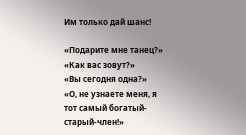Им только дай шанс!

«Подарите мне танец?»
«Как вас зовут?»
«Вы сегодня одна?»
«О, не узнаете меня, я тот самый богатый-старый-член!»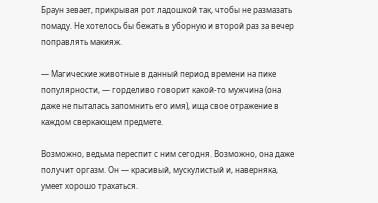Браун зевает, прикрывая рот ладошкой так, чтобы не размазать помаду. Не хотелось бы бежать в уборную и второй раз за вечер поправлять макияж.

— Магические животные в данный период времени на пике популярности, — горделиво говорит какой-то мужчина (она даже не пыталась запомнить его имя), ища свое отражение в каждом сверкающем предмете.

Возможно, ведьма переспит с ним сегодня. Возможно, она даже получит оргазм. Он — красивый, мускулистый и, наверняка, умеет хорошо трахаться.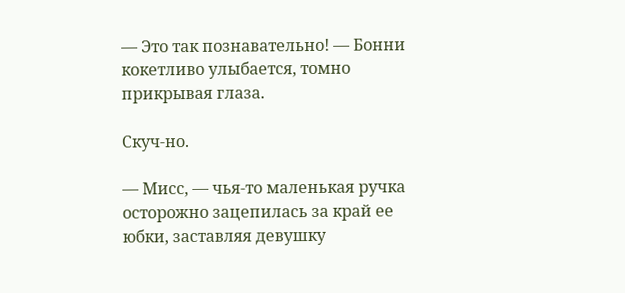— Это так познавательно! — Бонни кокетливо улыбается, томно прикрывая глаза.

Скуч-но.

— Мисс, — чья-то маленькая ручка осторожно зацепилась за край ее юбки, заставляя девушку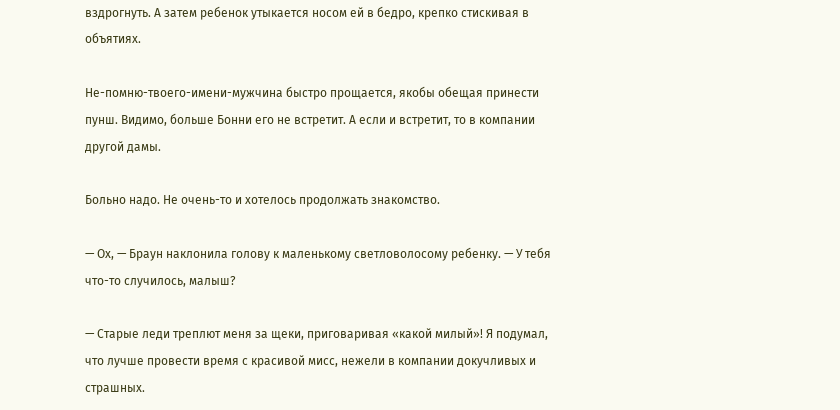вздрогнуть. А затем ребенок утыкается носом ей в бедро, крепко стискивая в объятиях.

Не-помню-твоего-имени-мужчина быстро прощается, якобы обещая принести пунш. Видимо, больше Бонни его не встретит. А если и встретит, то в компании другой дамы.

Больно надо. Не очень-то и хотелось продолжать знакомство.

— Ох, — Браун наклонила голову к маленькому светловолосому ребенку. — У тебя что-то случилось, малыш?

— Старые леди треплют меня за щеки, приговаривая «какой милый»! Я подумал, что лучше провести время с красивой мисс, нежели в компании докучливых и страшных.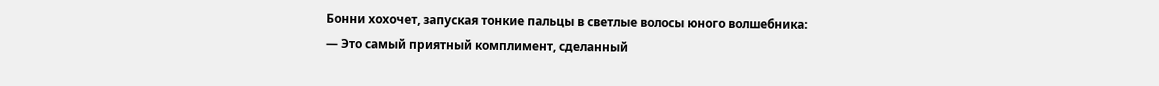Бонни хохочет, запуская тонкие пальцы в светлые волосы юного волшебника:
— Это самый приятный комплимент, сделанный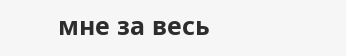мне за весь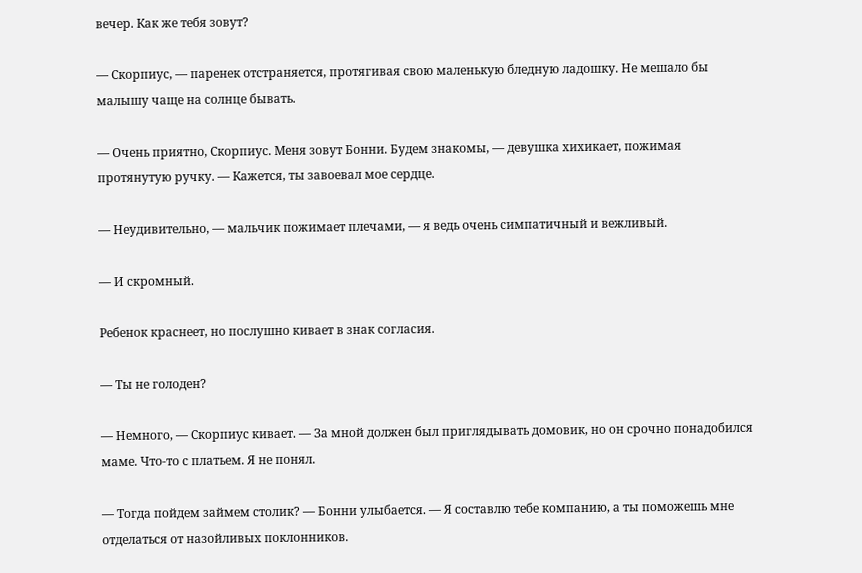вечер. Как же тебя зовут?

— Скорпиус, — паренек отстраняется, протягивая свою маленькую бледную ладошку. Не мешало бы малышу чаще на солнце бывать.

— Очень приятно, Скорпиус. Меня зовут Бонни. Будем знакомы, — девушка хихикает, пожимая протянутую ручку. — Кажется, ты завоевал мое сердце.

— Неудивительно, — мальчик пожимает плечами, — я ведь очень симпатичный и вежливый.

— И скромный.

Ребенок краснеет, но послушно кивает в знак согласия.

— Ты не голоден?

— Немного, — Скорпиус кивает. — За мной должен был приглядывать домовик, но он срочно понадобился маме. Что-то с платьем. Я не понял.

— Тогда пойдем займем столик? — Бонни улыбается. — Я составлю тебе компанию, а ты поможешь мне отделаться от назойливых поклонников.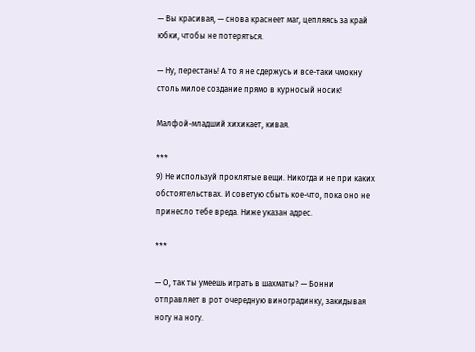— Вы красивая, — снова краснеет маг, цепляясь за край юбки, чтобы не потеряться.

— Ну, перестань! А то я не сдержусь и все-таки чмокну столь милое создание прямо в курносый носик!

Малфой-младший хихикает, кивая.

***
9) Не используй проклятые вещи. Никогда и не при каких обстоятельствах. И советую сбыть кое-что, пока оно не принесло тебе вреда. Ниже указан адрес.

***

— О, так ты умеешь играть в шахматы? — Бонни отправляет в рот очередную виноградинку, закидывая ногу на ногу.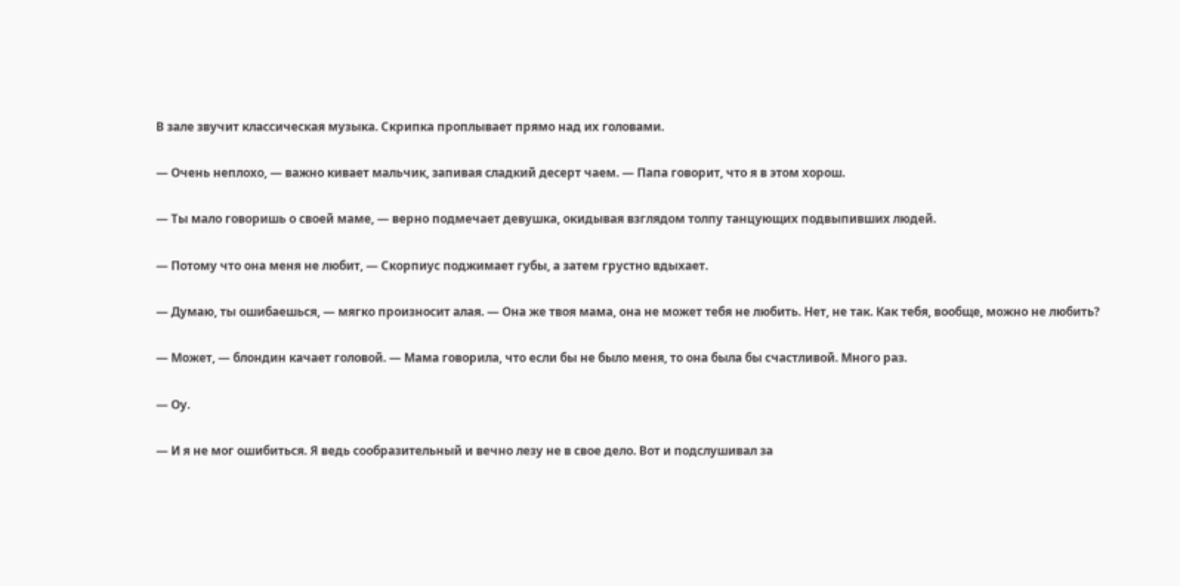В зале звучит классическая музыка. Скрипка проплывает прямо над их головами.

— Очень неплохо, — важно кивает мальчик, запивая сладкий десерт чаем. — Папа говорит, что я в этом хорош.

— Ты мало говоришь о своей маме, — верно подмечает девушка, окидывая взглядом толпу танцующих подвыпивших людей.

— Потому что она меня не любит, — Скорпиус поджимает губы, а затем грустно вдыхает.

— Думаю, ты ошибаешься, — мягко произносит алая. — Она же твоя мама, она не может тебя не любить. Нет, не так. Как тебя, вообще, можно не любить?

— Может, — блондин качает головой. — Мама говорила, что если бы не было меня, то она была бы счастливой. Много раз.

— Оу.

— И я не мог ошибиться. Я ведь сообразительный и вечно лезу не в свое дело. Вот и подслушивал за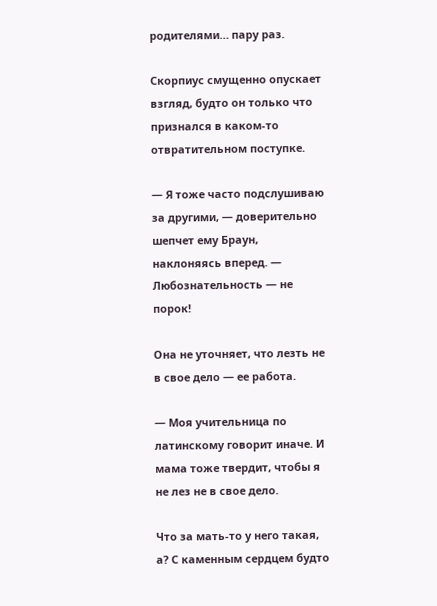родителями… пару раз.

Скорпиус смущенно опускает взгляд, будто он только что признался в каком-то отвратительном поступке.

— Я тоже часто подслушиваю за другими, — доверительно шепчет ему Браун, наклоняясь вперед. — Любознательность — не порок!

Она не уточняет, что лезть не в свое дело — ее работа.

— Моя учительница по латинскому говорит иначе. И мама тоже твердит, чтобы я не лез не в свое дело.

Что за мать-то у него такая, а? С каменным сердцем будто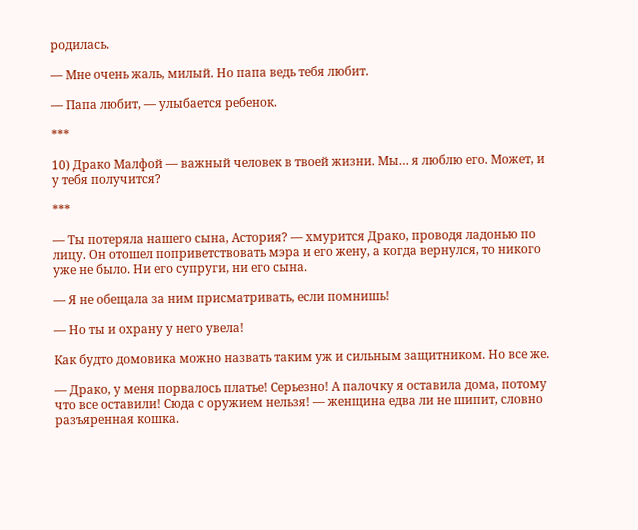родилась.

— Мне очень жаль, милый. Но папа ведь тебя любит.

— Папа любит, — улыбается ребенок.

***

10) Драко Малфой — важный человек в твоей жизни. Мы… я люблю его. Может, и у тебя получится?

***

— Ты потеряла нашего сына, Астория? — хмурится Драко, проводя ладонью по лицу. Он отошел поприветствовать мэра и его жену, а когда вернулся, то никого уже не было. Ни его супруги, ни его сына.

— Я не обещала за ним присматривать, если помнишь!

— Но ты и охрану у него увела!

Как будто домовика можно назвать таким уж и сильным защитником. Но все же.

— Драко, у меня порвалось платье! Серьезно! А палочку я оставила дома, потому что все оставили! Сюда с оружием нельзя! — женщина едва ли не шипит, словно разъяренная кошка.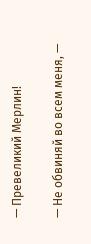— Превеликий Мерлин!

— Не обвиняй во всем меня, —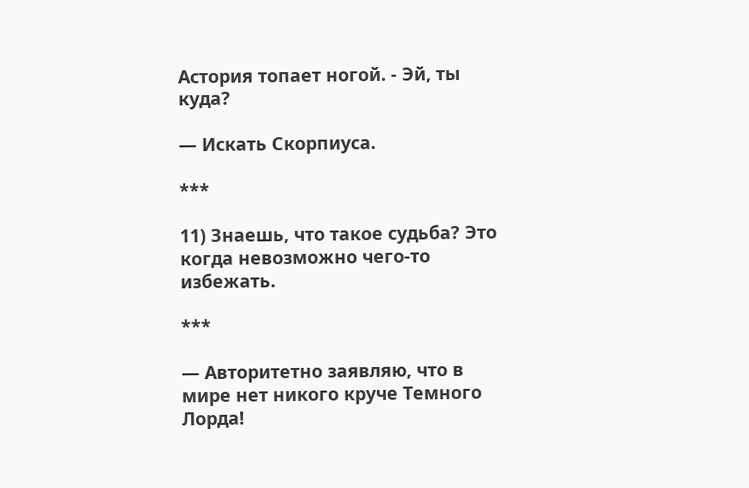Астория топает ногой. - Эй, ты куда?

— Искать Скорпиуса.

***

11) Знаешь, что такое судьба? Это когда невозможно чего-то избежать.

***

— Авторитетно заявляю, что в мире нет никого круче Темного Лорда!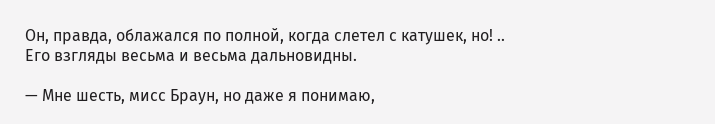Он, правда, облажался по полной, когда слетел с катушек, но! .. Его взгляды весьма и весьма дальновидны.

— Мне шесть, мисс Браун, но даже я понимаю,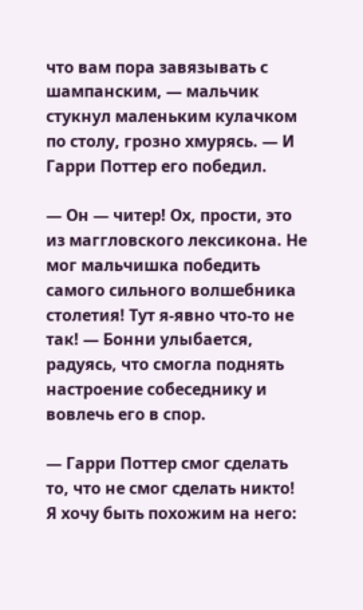что вам пора завязывать с шампанским, — мальчик стукнул маленьким кулачком по столу, грозно хмурясь. — И Гарри Поттер его победил.

— Он — читер! Ох, прости, это из маггловского лексикона. Не мог мальчишка победить самого сильного волшебника столетия! Тут я-явно что-то не так! — Бонни улыбается, радуясь, что смогла поднять настроение собеседнику и вовлечь его в спор.

— Гарри Поттер смог сделать то, что не смог сделать никто! Я хочу быть похожим на него: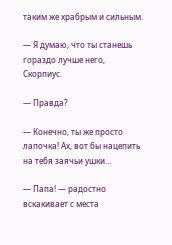таким же храбрым и сильным.

— Я думаю, что ты станешь гораздо лучше него, Скорпиус.

— Правда?

— Конечно, ты же просто лапочка! Ах, вот бы нацепить на тебя заячьи ушки…

— Папа! — радостно вскакивает с места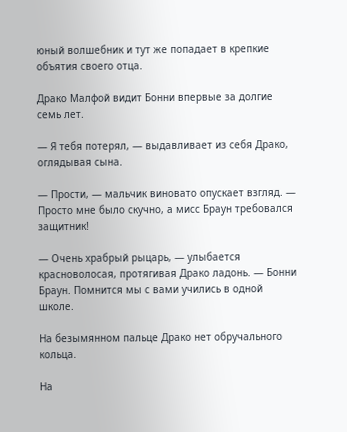юный волшебник и тут же попадает в крепкие объятия своего отца.

Драко Малфой видит Бонни впервые за долгие семь лет.

— Я тебя потерял, — выдавливает из себя Драко, оглядывая сына.

— Прости, — мальчик виновато опускает взгляд. — Просто мне было скучно, а мисс Браун требовался защитник!

— Очень храбрый рыцарь, — улыбается красноволосая, протягивая Драко ладонь. — Бонни Браун. Помнится мы с вами учились в одной школе.

На безымянном пальце Драко нет обручального кольца.

На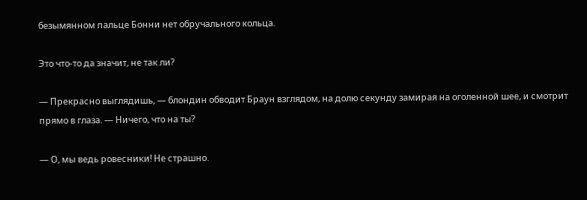безымянном пальце Бонни нет обручального кольца.

Это что-то да значит, не так ли?

— Прекрасно выглядишь, — блондин обводит Браун взглядом, на долю секунду замирая на оголенной шее, и смотрит прямо в глаза. — Ничего, что на ты?

— О, мы ведь ровесники! Не страшно.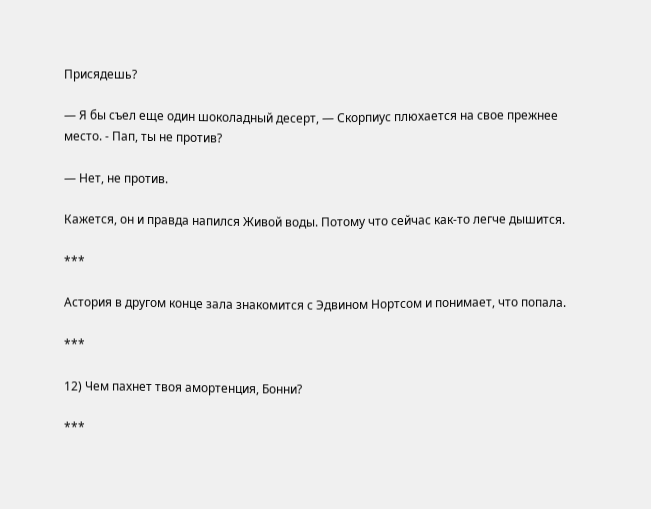Присядешь?

— Я бы съел еще один шоколадный десерт, — Скорпиус плюхается на свое прежнее место. - Пап, ты не против?

— Нет, не против.

Кажется, он и правда напился Живой воды. Потому что сейчас как-то легче дышится.

***

Астория в другом конце зала знакомится с Эдвином Нортсом и понимает, что попала.

***

12) Чем пахнет твоя амортенция, Бонни?

***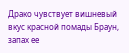Драко чувствует вишневый вкус красной помады Браун, запах ее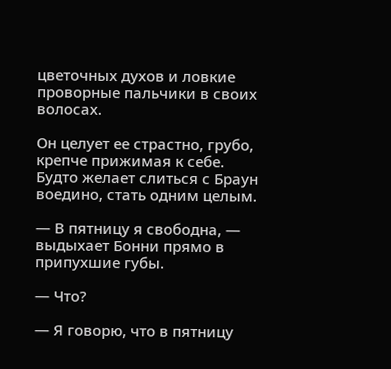цветочных духов и ловкие проворные пальчики в своих волосах.

Он целует ее страстно, грубо, крепче прижимая к себе. Будто желает слиться с Браун воедино, стать одним целым.

— В пятницу я свободна, — выдыхает Бонни прямо в припухшие губы.

— Что?

— Я говорю, что в пятницу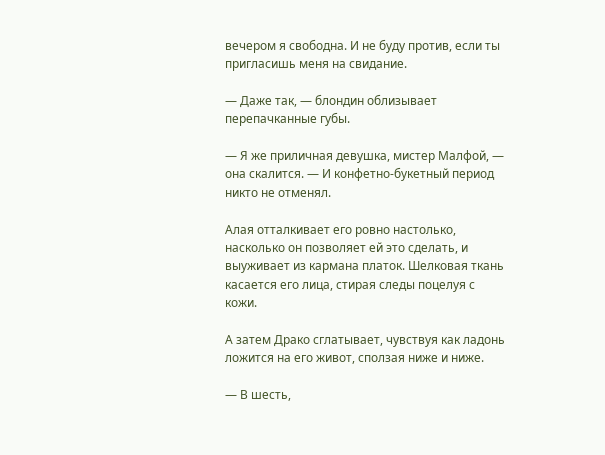вечером я свободна. И не буду против, если ты пригласишь меня на свидание.

— Даже так, — блондин облизывает перепачканные губы.

— Я же приличная девушка, мистер Малфой, — она скалится. — И конфетно-букетный период никто не отменял.

Алая отталкивает его ровно настолько, насколько он позволяет ей это сделать, и выуживает из кармана платок. Шелковая ткань касается его лица, стирая следы поцелуя с кожи.

А затем Драко сглатывает, чувствуя как ладонь ложится на его живот, сползая ниже и ниже.

— В шесть,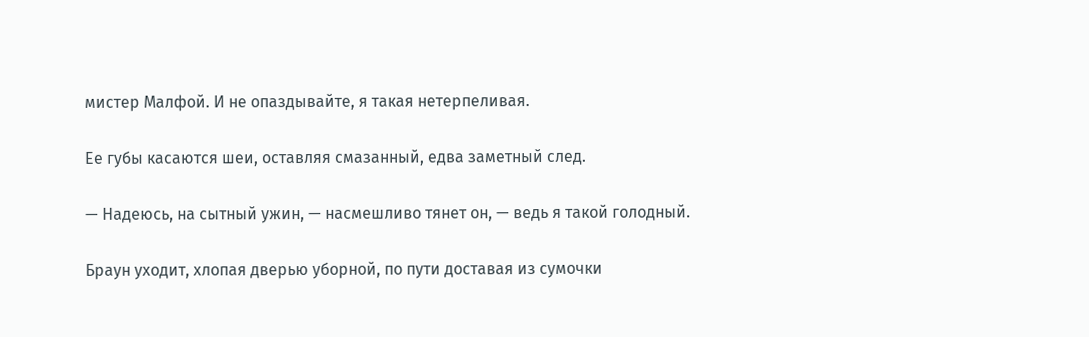мистер Малфой. И не опаздывайте, я такая нетерпеливая.

Ее губы касаются шеи, оставляя смазанный, едва заметный след.

— Надеюсь, на сытный ужин, — насмешливо тянет он, — ведь я такой голодный.

Браун уходит, хлопая дверью уборной, по пути доставая из сумочки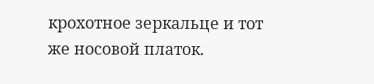крохотное зеркальце и тот же носовой платок.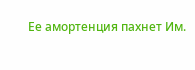Ее амортенция пахнет Им.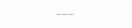___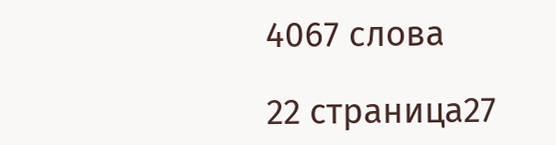4067 слова

22 страница27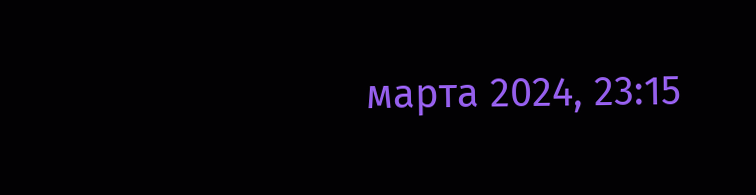марта 2024, 23:15